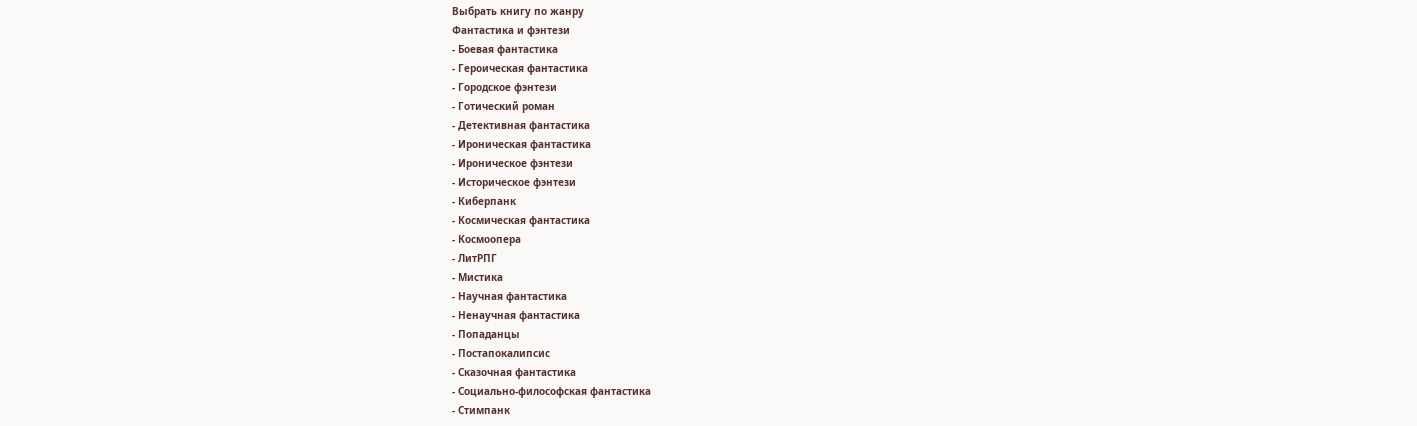Выбрать книгу по жанру
Фантастика и фэнтези
- Боевая фантастика
- Героическая фантастика
- Городское фэнтези
- Готический роман
- Детективная фантастика
- Ироническая фантастика
- Ироническое фэнтези
- Историческое фэнтези
- Киберпанк
- Космическая фантастика
- Космоопера
- ЛитРПГ
- Мистика
- Научная фантастика
- Ненаучная фантастика
- Попаданцы
- Постапокалипсис
- Сказочная фантастика
- Социально-философская фантастика
- Стимпанк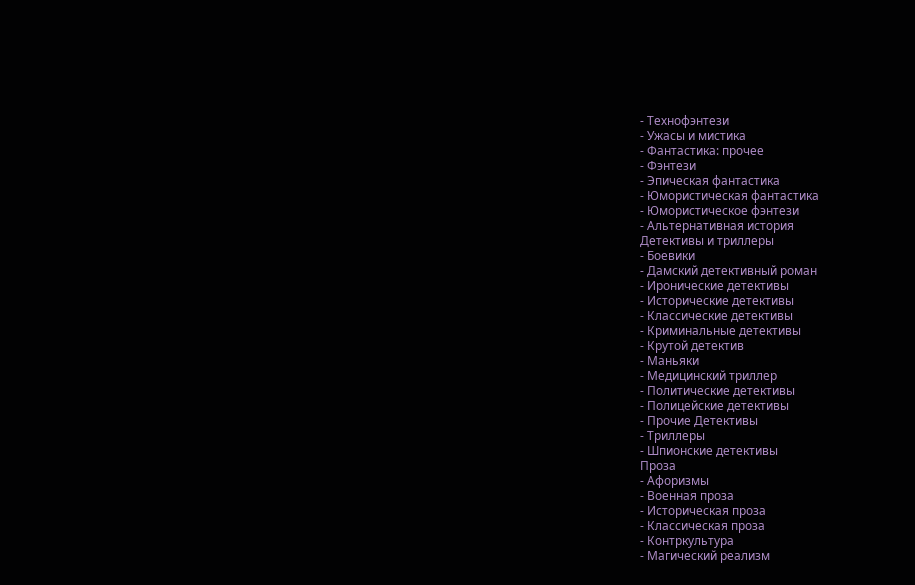- Технофэнтези
- Ужасы и мистика
- Фантастика: прочее
- Фэнтези
- Эпическая фантастика
- Юмористическая фантастика
- Юмористическое фэнтези
- Альтернативная история
Детективы и триллеры
- Боевики
- Дамский детективный роман
- Иронические детективы
- Исторические детективы
- Классические детективы
- Криминальные детективы
- Крутой детектив
- Маньяки
- Медицинский триллер
- Политические детективы
- Полицейские детективы
- Прочие Детективы
- Триллеры
- Шпионские детективы
Проза
- Афоризмы
- Военная проза
- Историческая проза
- Классическая проза
- Контркультура
- Магический реализм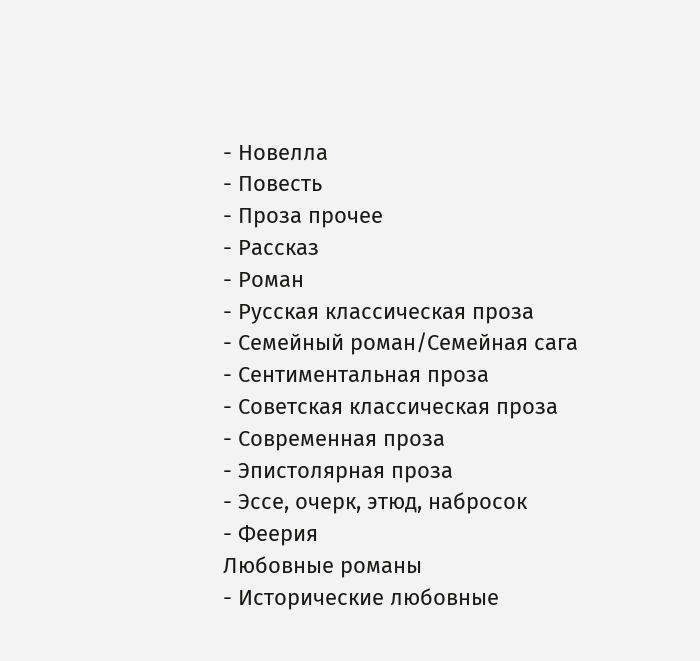- Новелла
- Повесть
- Проза прочее
- Рассказ
- Роман
- Русская классическая проза
- Семейный роман/Семейная сага
- Сентиментальная проза
- Советская классическая проза
- Современная проза
- Эпистолярная проза
- Эссе, очерк, этюд, набросок
- Феерия
Любовные романы
- Исторические любовные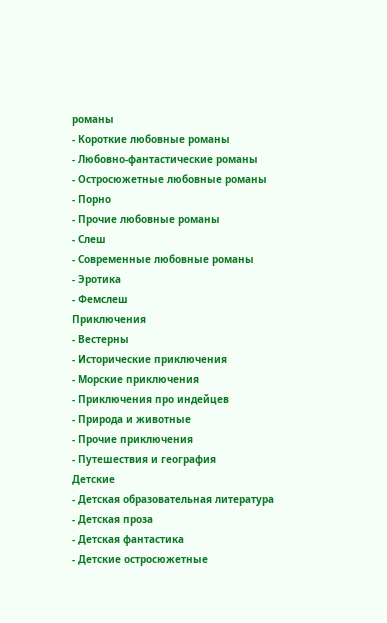романы
- Короткие любовные романы
- Любовно-фантастические романы
- Остросюжетные любовные романы
- Порно
- Прочие любовные романы
- Слеш
- Современные любовные романы
- Эротика
- Фемслеш
Приключения
- Вестерны
- Исторические приключения
- Морские приключения
- Приключения про индейцев
- Природа и животные
- Прочие приключения
- Путешествия и география
Детские
- Детская образовательная литература
- Детская проза
- Детская фантастика
- Детские остросюжетные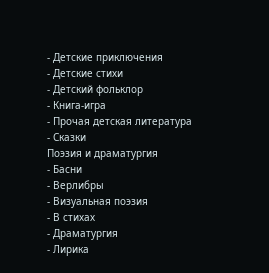- Детские приключения
- Детские стихи
- Детский фольклор
- Книга-игра
- Прочая детская литература
- Сказки
Поэзия и драматургия
- Басни
- Верлибры
- Визуальная поэзия
- В стихах
- Драматургия
- Лирика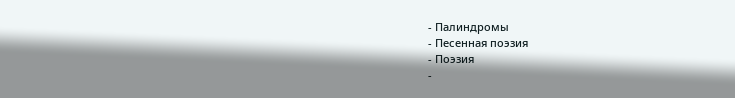- Палиндромы
- Песенная поэзия
- Поэзия
-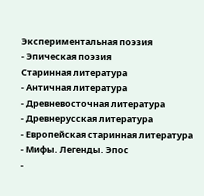Экспериментальная поэзия
- Эпическая поэзия
Старинная литература
- Античная литература
- Древневосточная литература
- Древнерусская литература
- Европейская старинная литература
- Мифы. Легенды. Эпос
-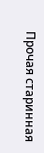Прочая старинная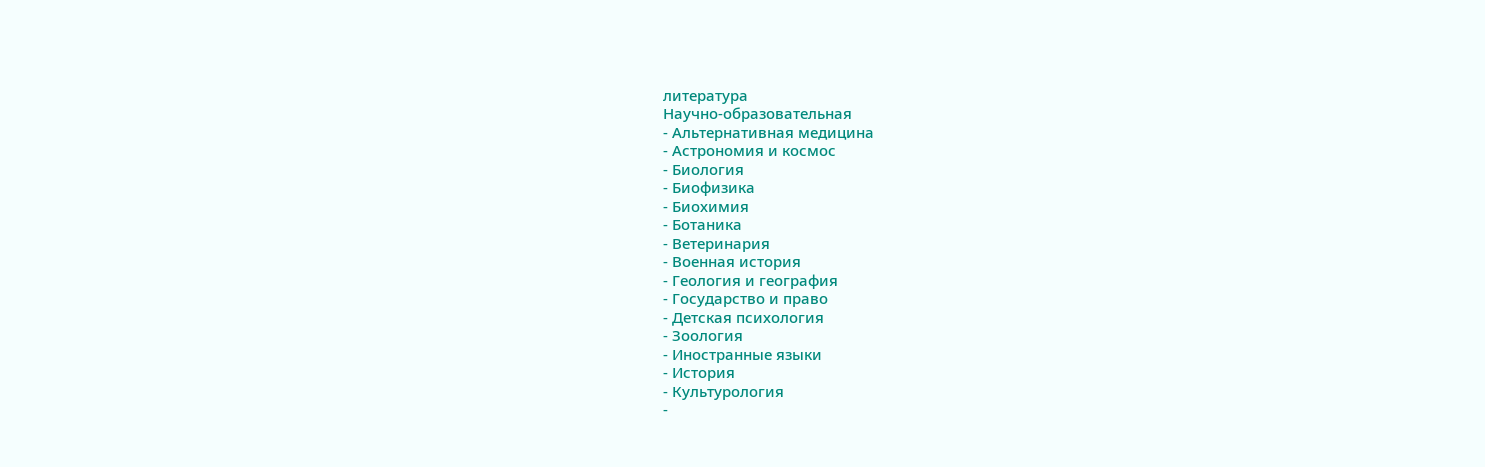литература
Научно-образовательная
- Альтернативная медицина
- Астрономия и космос
- Биология
- Биофизика
- Биохимия
- Ботаника
- Ветеринария
- Военная история
- Геология и география
- Государство и право
- Детская психология
- Зоология
- Иностранные языки
- История
- Культурология
-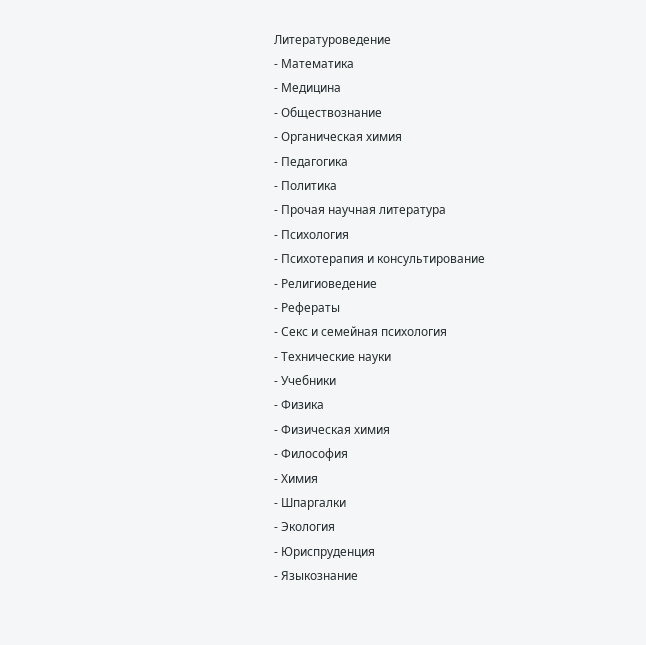Литературоведение
- Математика
- Медицина
- Обществознание
- Органическая химия
- Педагогика
- Политика
- Прочая научная литература
- Психология
- Психотерапия и консультирование
- Религиоведение
- Рефераты
- Секс и семейная психология
- Технические науки
- Учебники
- Физика
- Физическая химия
- Философия
- Химия
- Шпаргалки
- Экология
- Юриспруденция
- Языкознание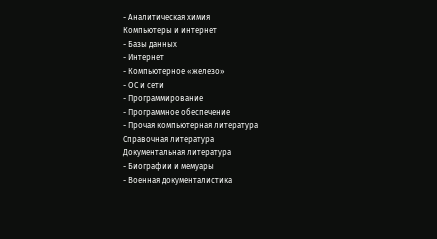- Аналитическая химия
Компьютеры и интернет
- Базы данных
- Интернет
- Компьютерное «железо»
- ОС и сети
- Программирование
- Программное обеспечение
- Прочая компьютерная литература
Справочная литература
Документальная литература
- Биографии и мемуары
- Военная документалистика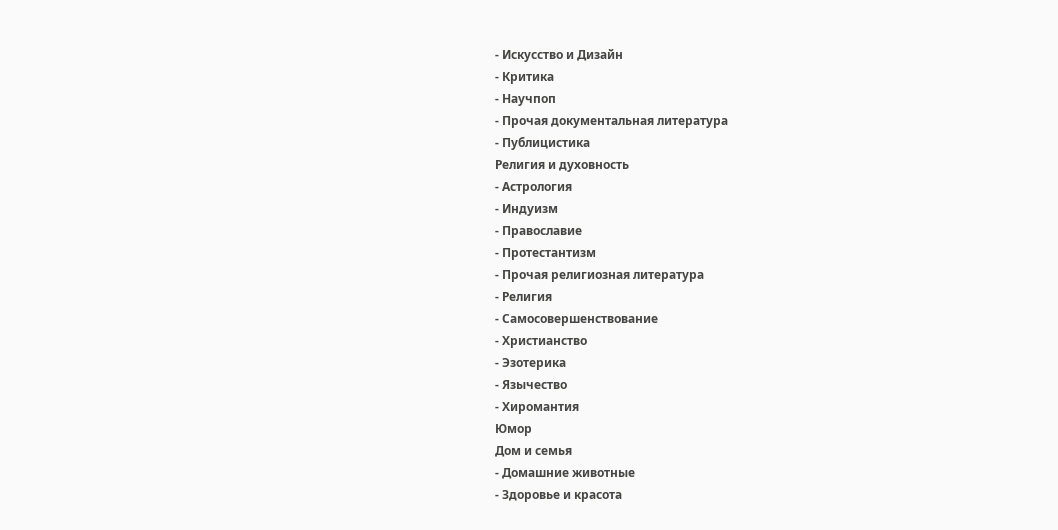- Искусство и Дизайн
- Критика
- Научпоп
- Прочая документальная литература
- Публицистика
Религия и духовность
- Астрология
- Индуизм
- Православие
- Протестантизм
- Прочая религиозная литература
- Религия
- Самосовершенствование
- Христианство
- Эзотерика
- Язычество
- Хиромантия
Юмор
Дом и семья
- Домашние животные
- Здоровье и красота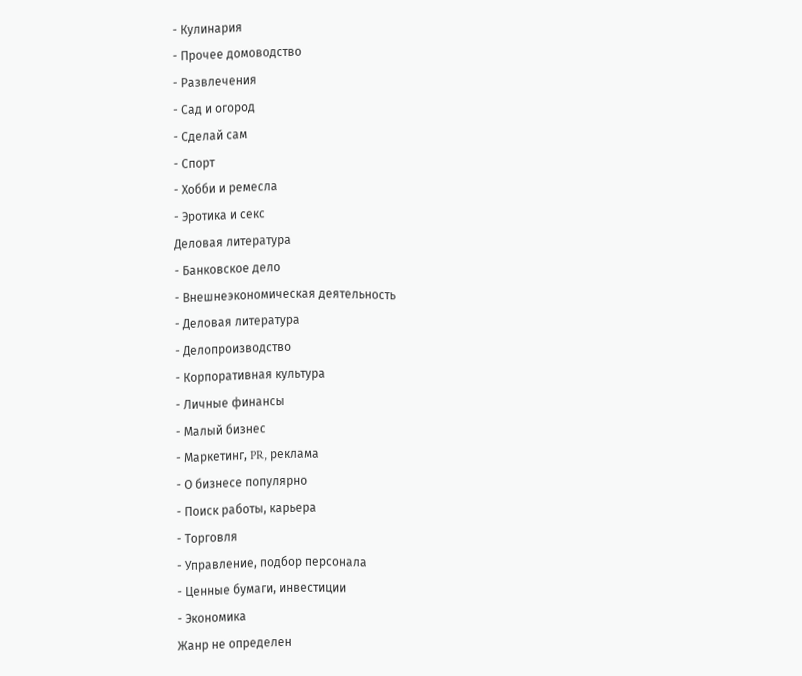- Кулинария
- Прочее домоводство
- Развлечения
- Сад и огород
- Сделай сам
- Спорт
- Хобби и ремесла
- Эротика и секс
Деловая литература
- Банковское дело
- Внешнеэкономическая деятельность
- Деловая литература
- Делопроизводство
- Корпоративная культура
- Личные финансы
- Малый бизнес
- Маркетинг, PR, реклама
- О бизнесе популярно
- Поиск работы, карьера
- Торговля
- Управление, подбор персонала
- Ценные бумаги, инвестиции
- Экономика
Жанр не определен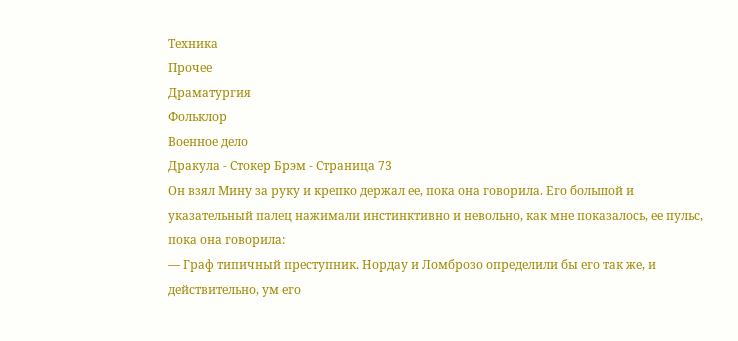Техника
Прочее
Драматургия
Фольклор
Военное дело
Дракула - Стокер Брэм - Страница 73
Он взял Мину за руку и крепко держал ее, пока она говорила. Его большой и указательный палец нажимали инстинктивно и невольно, как мне показалось, ее пульс, пока она говорила:
— Граф типичный преступник. Нордау и Ломброзо определили бы его так же, и действительно, ум его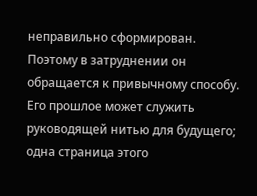неправильно сформирован. Поэтому в затруднении он обращается к привычному способу. Его прошлое может служить руководящей нитью для будущего; одна страница этого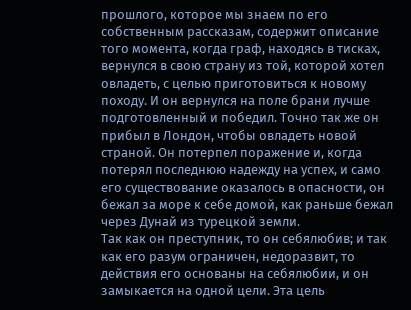прошлого, которое мы знаем по его собственным рассказам, содержит описание того момента, когда граф, находясь в тисках, вернулся в свою страну из той, которой хотел овладеть, с целью приготовиться к новому походу. И он вернулся на поле брани лучше подготовленный и победил. Точно так же он прибыл в Лондон, чтобы овладеть новой страной. Он потерпел поражение и, когда потерял последнюю надежду на успех, и само его существование оказалось в опасности, он бежал за море к себе домой, как раньше бежал через Дунай из турецкой земли.
Так как он преступник, то он себялюбив; и так как его разум ограничен, недоразвит, то действия его основаны на себялюбии, и он замыкается на одной цели. Эта цель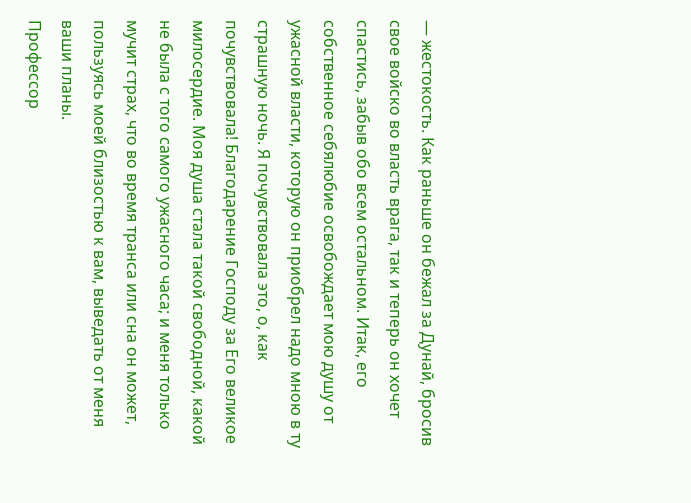— жестокость. Как раньше он бежал за Дунай, бросив свое войско во власть врага, так и теперь он хочет спастись, забыв обо всем остальном. Итак, его собственное себялюбие освобождает мою душу от ужасной власти, которую он приобрел надо мною в ту страшную ночь. Я почувствовала это, о, как почувствовала! Благодарение Господу за Его великое милосердие. Моя душа стала такой свободной, какой не была с того самого ужасного часа; и меня только мучит страх, что во время транса или сна он может, пользуясь моей близостью к вам, выведать от меня ваши планы.
Профессор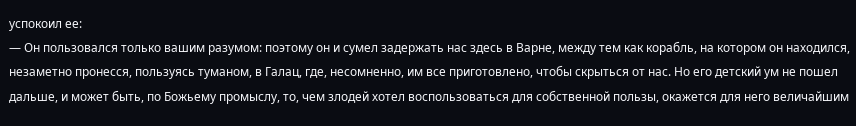успокоил ее:
— Он пользовался только вашим разумом: поэтому он и сумел задержать нас здесь в Варне, между тем как корабль, на котором он находился, незаметно пронесся, пользуясь туманом, в Галац, где, несомненно, им все приготовлено, чтобы скрыться от нас. Но его детский ум не пошел дальше, и может быть, по Божьему промыслу, то, чем злодей хотел воспользоваться для собственной пользы, окажется для него величайшим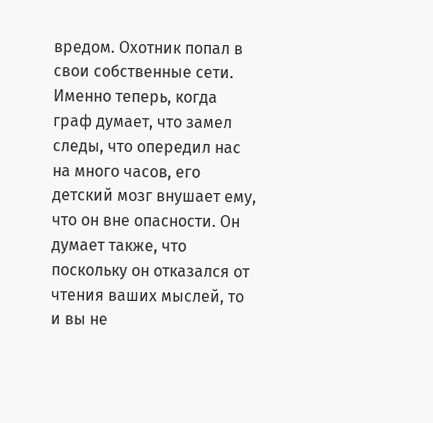вредом. Охотник попал в свои собственные сети. Именно теперь, когда граф думает, что замел следы, что опередил нас на много часов, его детский мозг внушает ему, что он вне опасности. Он думает также, что поскольку он отказался от чтения ваших мыслей, то и вы не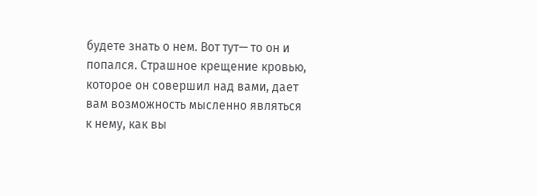будете знать о нем. Вот тут— то он и попался. Страшное крещение кровью, которое он совершил над вами, дает вам возможность мысленно являться к нему, как вы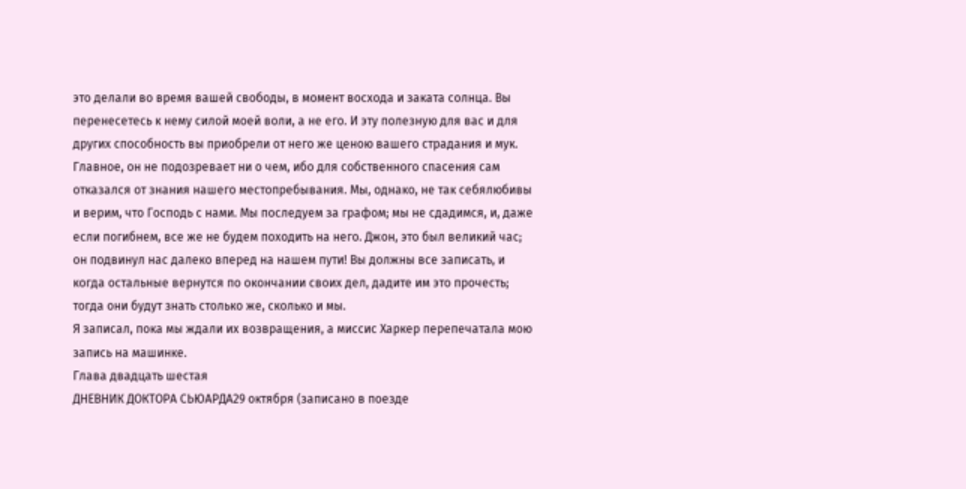это делали во время вашей свободы, в момент восхода и заката солнца. Вы перенесетесь к нему силой моей воли, а не его. И эту полезную для вас и для других способность вы приобрели от него же ценою вашего страдания и мук. Главное, он не подозревает ни о чем, ибо для собственного спасения сам отказался от знания нашего местопребывания. Мы, однако, не так себялюбивы и верим, что Господь с нами. Мы последуем за графом; мы не сдадимся, и, даже если погибнем, все же не будем походить на него. Джон, это был великий час; он подвинул нас далеко вперед на нашем пути! Вы должны все записать, и когда остальные вернутся по окончании своих дел, дадите им это прочесть; тогда они будут знать столько же, сколько и мы.
Я записал, пока мы ждали их возвращения, а миссис Харкер перепечатала мою запись на машинке.
Глава двадцать шестая
ДНЕВНИК ДОКТОРА СЬЮАРДА29 октября (записано в поезде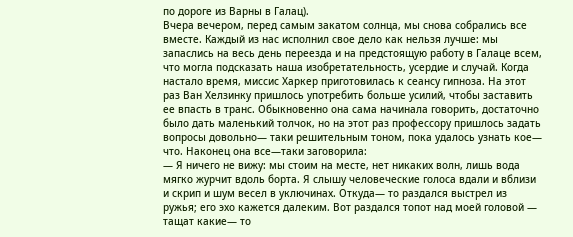по дороге из Варны в Галац).
Вчера вечером, перед самым закатом солнца, мы снова собрались все вместе. Каждый из нас исполнил свое дело как нельзя лучше: мы запаслись на весь день переезда и на предстоящую работу в Галаце всем, что могла подсказать наша изобретательность, усердие и случай. Когда настало время, миссис Харкер приготовилась к сеансу гипноза. На этот раз Ван Хелзинку пришлось употребить больше усилий, чтобы заставить ее впасть в транс. Обыкновенно она сама начинала говорить, достаточно было дать маленький толчок, но на этот раз профессору пришлось задать вопросы довольно— таки решительным тоном, пока удалось узнать кое— что. Наконец она все—таки заговорила:
— Я ничего не вижу: мы стоим на месте, нет никаких волн, лишь вода мягко журчит вдоль борта. Я слышу человеческие голоса вдали и вблизи и скрип и шум весел в уключинах. Откуда— то раздался выстрел из ружья; его эхо кажется далеким. Вот раздался топот над моей головой — тащат какие— то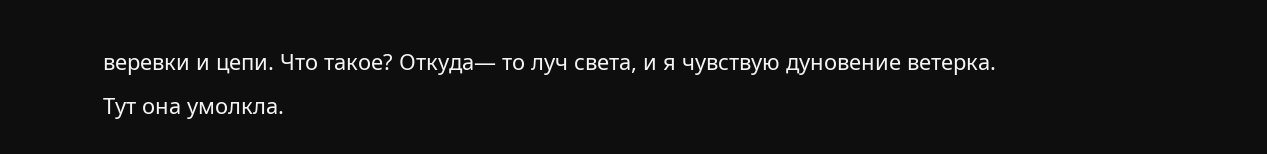веревки и цепи. Что такое? Откуда— то луч света, и я чувствую дуновение ветерка.
Тут она умолкла.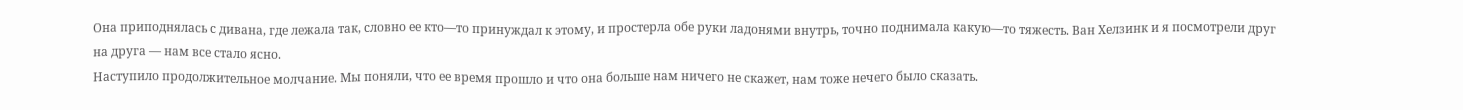Она приподнялась с дивана, где лежала так, словно ее кто—то принуждал к этому, и простерла обе руки ладонями внутрь, точно поднимала какую—то тяжесть. Ван Хелзинк и я посмотрели друг на друга — нам все стало ясно.
Наступило продолжительное молчание. Мы поняли, что ее время прошло и что она больше нам ничего не скажет, нам тоже нечего было сказать.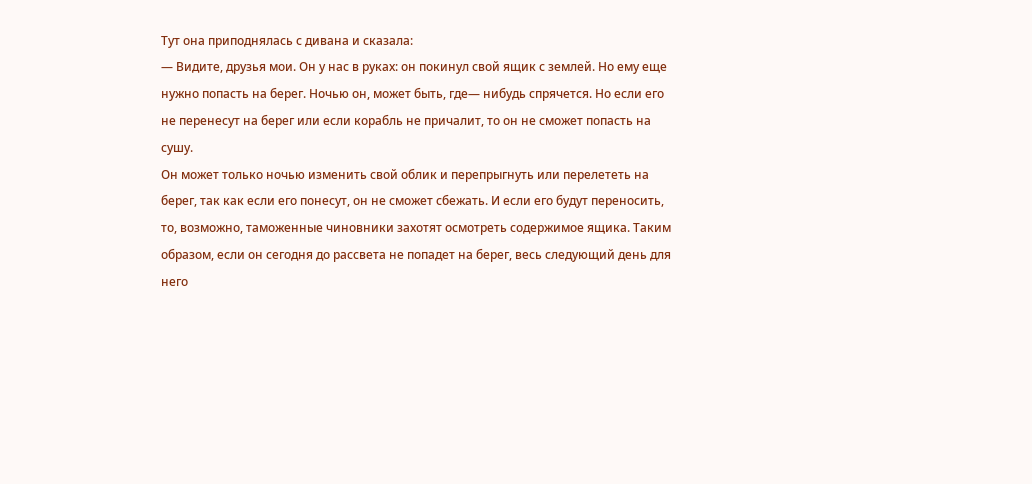Тут она приподнялась с дивана и сказала:
— Видите, друзья мои. Он у нас в руках: он покинул свой ящик с землей. Но ему еще нужно попасть на берег. Ночью он, может быть, где— нибудь спрячется. Но если его не перенесут на берег или если корабль не причалит, то он не сможет попасть на сушу.
Он может только ночью изменить свой облик и перепрыгнуть или перелететь на берег, так как если его понесут, он не сможет сбежать. И если его будут переносить, то, возможно, таможенные чиновники захотят осмотреть содержимое ящика. Таким образом, если он сегодня до рассвета не попадет на берег, весь следующий день для него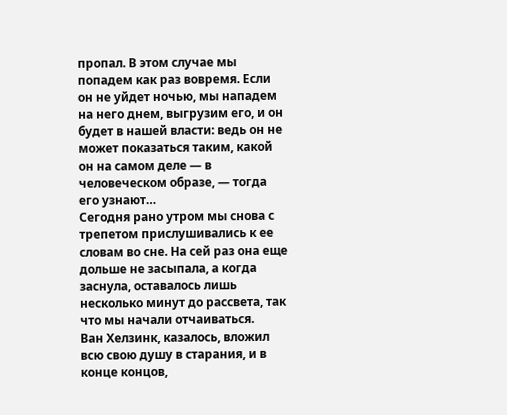пропал. В этом случае мы попадем как раз вовремя. Если он не уйдет ночью, мы нападем на него днем, выгрузим его, и он будет в нашей власти: ведь он не может показаться таким, какой он на самом деле — в человеческом образе, — тогда его узнают…
Сегодня рано утром мы снова с трепетом прислушивались к ее словам во сне. На сей раз она еще дольше не засыпала, а когда заснула, оставалось лишь несколько минут до рассвета, так что мы начали отчаиваться.
Ван Хелзинк, казалось, вложил всю свою душу в старания, и в конце концов,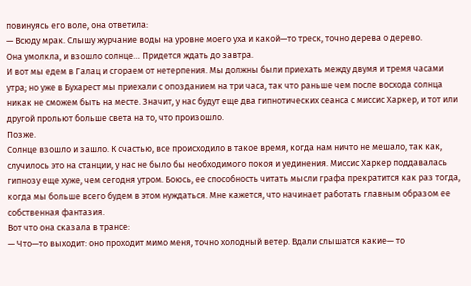повинуясь его воле, она ответила:
— Всюду мрак. Слышу журчание воды на уровне моего уха и какой—то треск, точно дерева о дерево.
Она умолкла, и взошло солнце… Придется ждать до завтра.
И вот мы едем в Галац и сгораем от нетерпения. Мы должны были приехать между двумя и тремя часами утра; но уже в Бухарест мы приехали с опозданием на три часа, так что раньше чем после восхода солнца никак не сможем быть на месте. Значит, у нас будут еще два гипнотических сеанса с миссис Харкер, и тот или другой прольют больше света на то, что произошло.
Позже.
Солнце взошло и зашло. К счастью, все происходило в такое время, когда нам ничто не мешало, так как, случилось это на станции, у нас не было бы необходимого покоя и уединения. Миссис Харкер поддавалась гипнозу еще хуже, чем сегодня утром. Боюсь, ее способность читать мысли графа прекратится как раз тогда, когда мы больше всего будем в этом нуждаться. Мне кажется, что начинает работать главным образом ее собственная фантазия.
Вот что она сказала в трансе:
— Что—то выходит: оно проходит мимо меня, точно холодный ветер. Вдали слышатся какие— то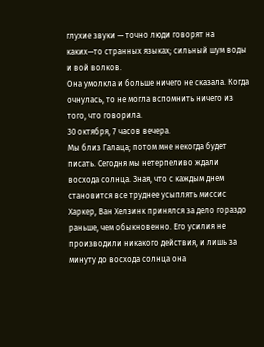глухие звуки — точно люди говорят на каких—то странных языках; сильный шум воды и вой волков.
Она умолкла и больше ничего не сказала. Когда очнулась, то не могла вспомнить ничего из того, что говорила.
30 октября, 7 часов вечера.
Мы близ Галаца; потом мне некогда будет писать. Сегодня мы нетерпеливо ждали восхода солнца. Зная, что с каждым днем становится все труднее усыплять миссис Харкер, Ван Хелзинк принялся за дело гораздо раньше, чем обыкновенно. Его усилия не производили никакого действия, и лишь за минуту до восхода солнца она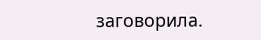заговорила.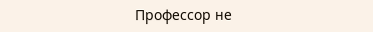Профессор не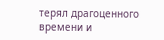терял драгоценного времени и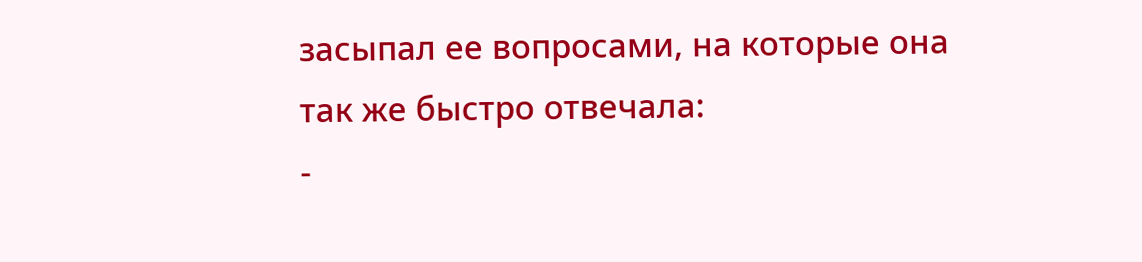засыпал ее вопросами, на которые она так же быстро отвечала:
-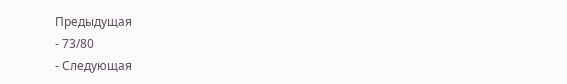Предыдущая
- 73/80
- Следующая